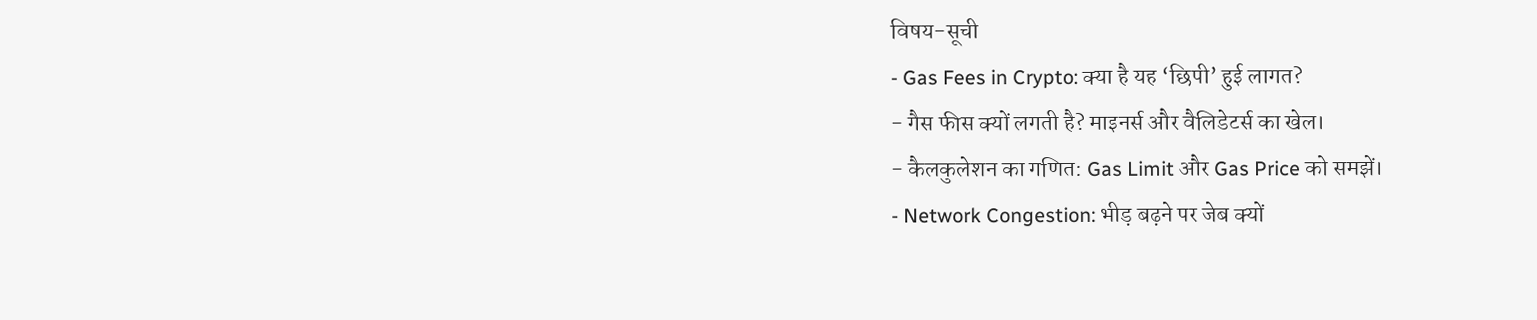विषय-सूची
- Gas Fees in Crypto: क्या है यह ‘छिपी’ हुई लागत?
- गैस फीस क्यों लगती है? माइनर्स और वैलिडेटर्स का खेल।
- कैलकुलेशन का गणित: Gas Limit और Gas Price को समझें।
- Network Congestion: भीड़ बढ़ने पर जेब क्यों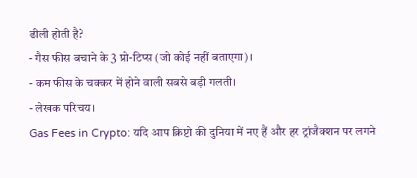ढीली होती है?
- गैस फीस बचाने के 3 प्रो-टिप्स (जो कोई नहीं बताएगा)।
- कम फीस के चक्कर में होने वाली सबसे बड़ी गलती।
- लेखक परिचय।
Gas Fees in Crypto: यदि आप क्रिप्टो की दुनिया में नए हैं और हर ट्रांजैक्शन पर लगने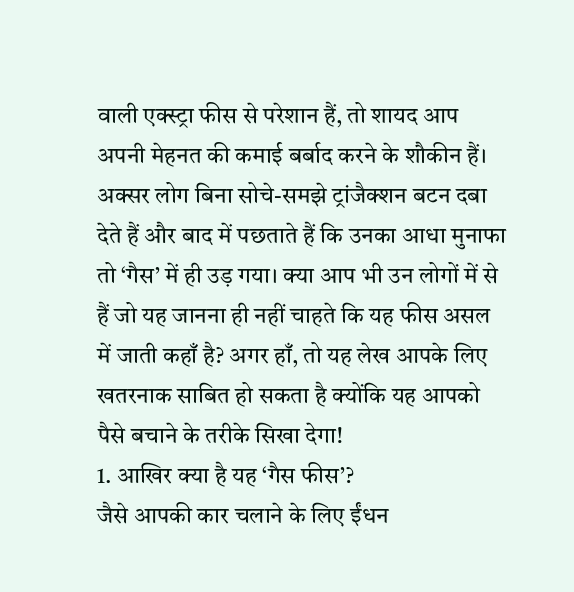वाली एक्स्ट्रा फीस से परेशान हैं, तो शायद आप अपनी मेहनत की कमाई बर्बाद करने के शौकीन हैं। अक्सर लोग बिना सोचे-समझे ट्रांजैक्शन बटन दबा देते हैं और बाद में पछताते हैं कि उनका आधा मुनाफा तो ‘गैस’ में ही उड़ गया। क्या आप भी उन लोगों में से हैं जो यह जानना ही नहीं चाहते कि यह फीस असल में जाती कहाँ है? अगर हाँ, तो यह लेख आपके लिए खतरनाक साबित हो सकता है क्योंकि यह आपको पैसे बचाने के तरीके सिखा देगा!
1. आखिर क्या है यह ‘गैस फीस’?
जैसे आपकी कार चलाने के लिए ईंधन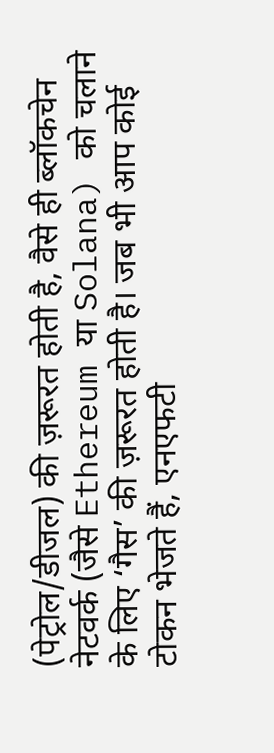(पेट्रोल/डीजल) की ज़रूरत होती है, वैसे ही ब्लॉकचेन नेटवर्क (जैसे Ethereum या Solana) को चलाने के लिए ‘गैस’ की ज़रूरत होती है। जब भी आप कोई टोकन भेजते हैं, एनएफटी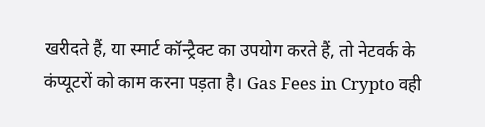खरीदते हैं, या स्मार्ट कॉन्ट्रैक्ट का उपयोग करते हैं, तो नेटवर्क के कंप्यूटरों को काम करना पड़ता है। Gas Fees in Crypto वही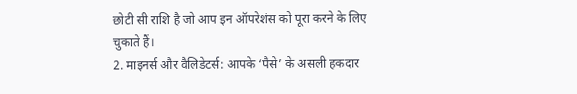छोटी सी राशि है जो आप इन ऑपरेशंस को पूरा करने के लिए चुकाते हैं।
2. माइनर्स और वैलिडेटर्स: आपके ‘पैसे’ के असली हकदार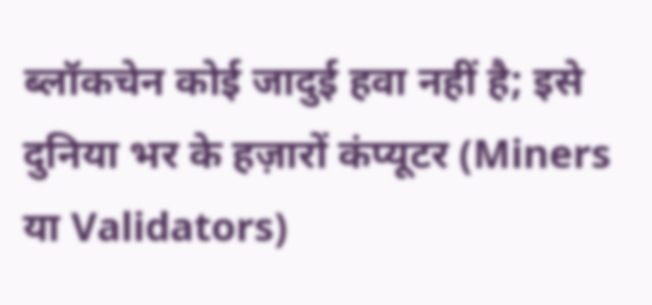ब्लॉकचेन कोई जादुई हवा नहीं है; इसे दुनिया भर के हज़ारों कंप्यूटर (Miners या Validators)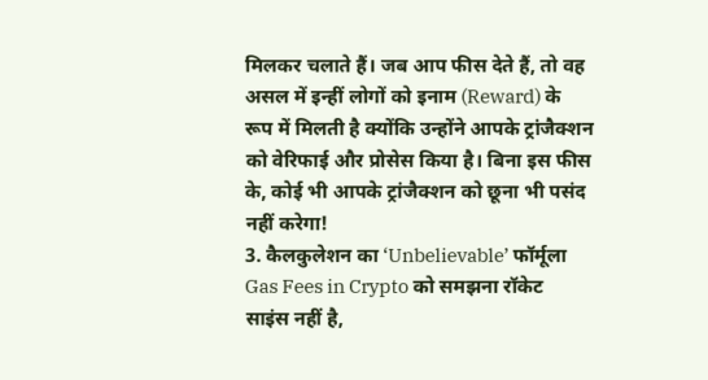मिलकर चलाते हैं। जब आप फीस देते हैं, तो वह असल में इन्हीं लोगों को इनाम (Reward) के रूप में मिलती है क्योंकि उन्होंने आपके ट्रांजैक्शन को वेरिफाई और प्रोसेस किया है। बिना इस फीस के, कोई भी आपके ट्रांजैक्शन को छूना भी पसंद नहीं करेगा!
3. कैलकुलेशन का ‘Unbelievable’ फॉर्मूला
Gas Fees in Crypto को समझना रॉकेट साइंस नहीं है,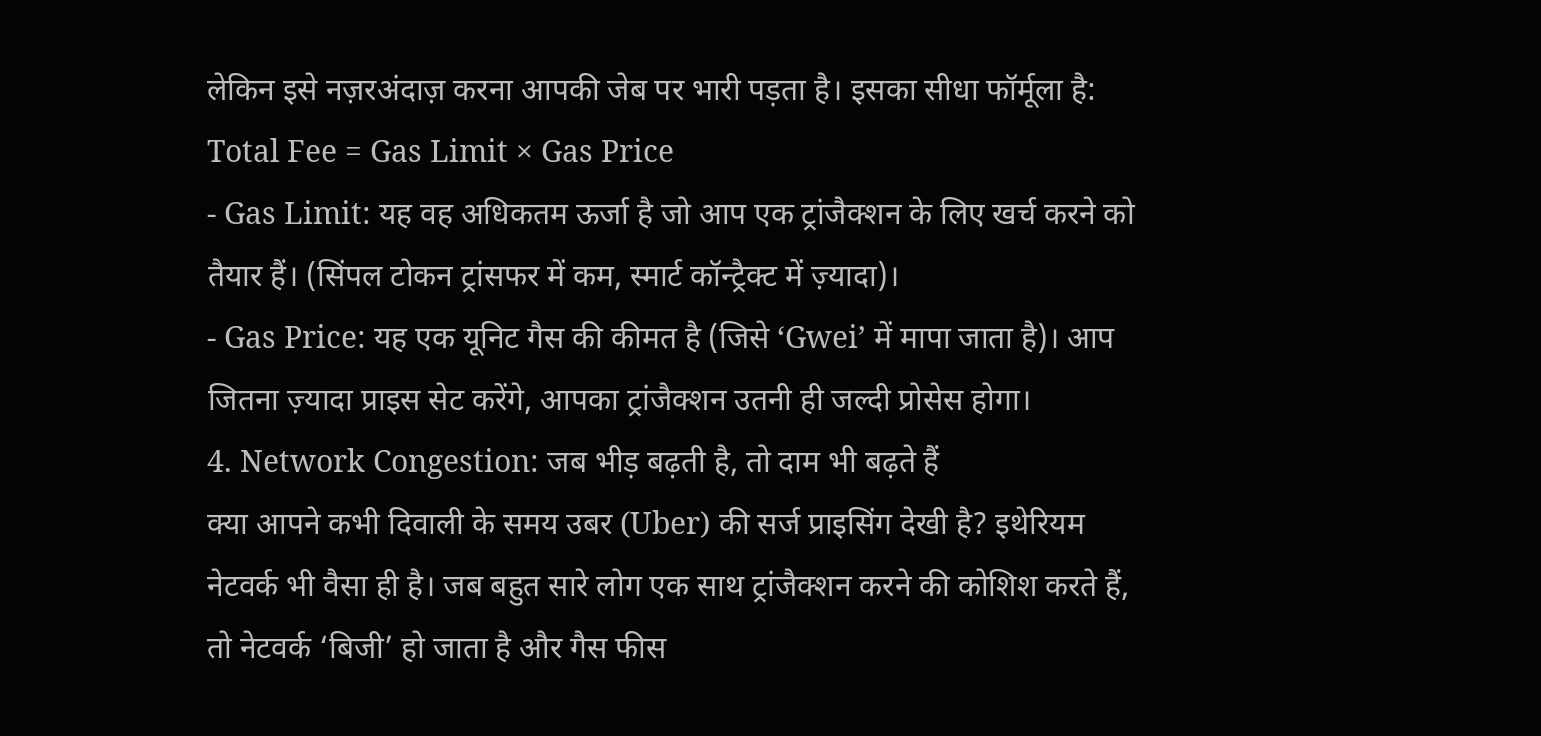लेकिन इसे नज़रअंदाज़ करना आपकी जेब पर भारी पड़ता है। इसका सीधा फॉर्मूला है:
Total Fee = Gas Limit × Gas Price
- Gas Limit: यह वह अधिकतम ऊर्जा है जो आप एक ट्रांजैक्शन के लिए खर्च करने को तैयार हैं। (सिंपल टोकन ट्रांसफर में कम, स्मार्ट कॉन्ट्रैक्ट में ज़्यादा)।
- Gas Price: यह एक यूनिट गैस की कीमत है (जिसे ‘Gwei’ में मापा जाता है)। आप जितना ज़्यादा प्राइस सेट करेंगे, आपका ट्रांजैक्शन उतनी ही जल्दी प्रोसेस होगा।
4. Network Congestion: जब भीड़ बढ़ती है, तो दाम भी बढ़ते हैं
क्या आपने कभी दिवाली के समय उबर (Uber) की सर्ज प्राइसिंग देखी है? इथेरियम नेटवर्क भी वैसा ही है। जब बहुत सारे लोग एक साथ ट्रांजैक्शन करने की कोशिश करते हैं, तो नेटवर्क ‘बिजी’ हो जाता है और गैस फीस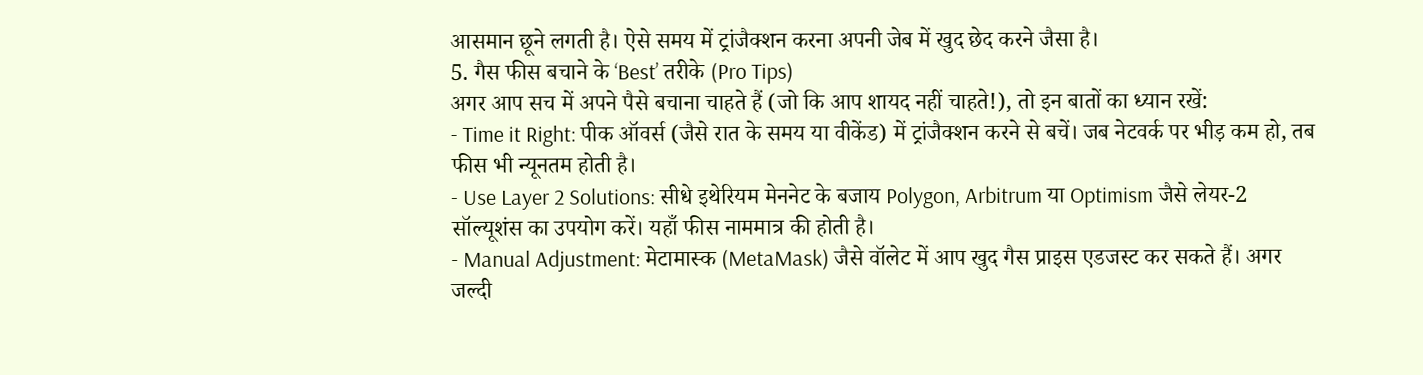आसमान छूने लगती है। ऐसे समय में ट्रांजैक्शन करना अपनी जेब में खुद छेद करने जैसा है।
5. गैस फीस बचाने के ‘Best’ तरीके (Pro Tips)
अगर आप सच में अपने पैसे बचाना चाहते हैं (जो कि आप शायद नहीं चाहते!), तो इन बातों का ध्यान रखें:
- Time it Right: पीक ऑवर्स (जैसे रात के समय या वीकेंड) में ट्रांजैक्शन करने से बचें। जब नेटवर्क पर भीड़ कम हो, तब फीस भी न्यूनतम होती है।
- Use Layer 2 Solutions: सीधे इथेरियम मेननेट के बजाय Polygon, Arbitrum या Optimism जैसे लेयर-2 सॉल्यूशंस का उपयोग करें। यहाँ फीस नाममात्र की होती है।
- Manual Adjustment: मेटामास्क (MetaMask) जैसे वॉलेट में आप खुद गैस प्राइस एडजस्ट कर सकते हैं। अगर जल्दी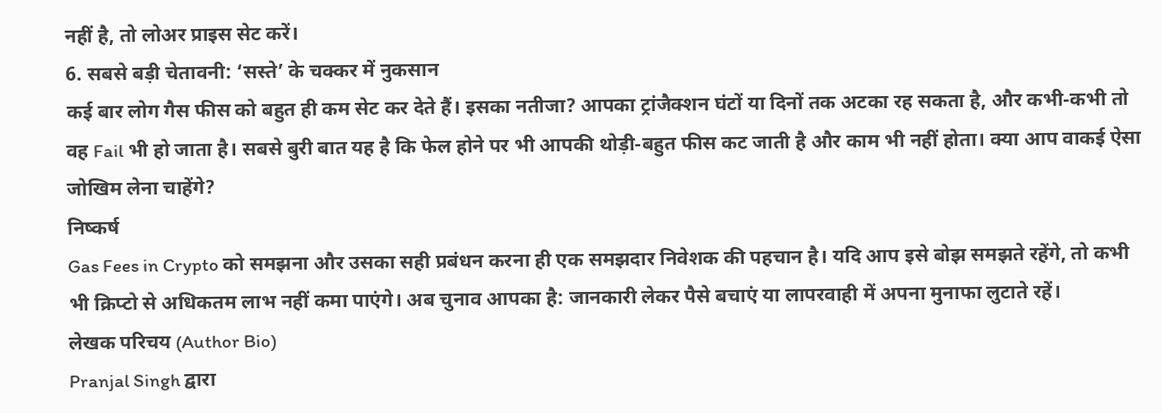नहीं है, तो लोअर प्राइस सेट करें।
6. सबसे बड़ी चेतावनी: ‘सस्ते’ के चक्कर में नुकसान
कई बार लोग गैस फीस को बहुत ही कम सेट कर देते हैं। इसका नतीजा? आपका ट्रांजैक्शन घंटों या दिनों तक अटका रह सकता है, और कभी-कभी तो वह Fail भी हो जाता है। सबसे बुरी बात यह है कि फेल होने पर भी आपकी थोड़ी-बहुत फीस कट जाती है और काम भी नहीं होता। क्या आप वाकई ऐसा जोखिम लेना चाहेंगे?
निष्कर्ष
Gas Fees in Crypto को समझना और उसका सही प्रबंधन करना ही एक समझदार निवेशक की पहचान है। यदि आप इसे बोझ समझते रहेंगे, तो कभी भी क्रिप्टो से अधिकतम लाभ नहीं कमा पाएंगे। अब चुनाव आपका है: जानकारी लेकर पैसे बचाएं या लापरवाही में अपना मुनाफा लुटाते रहें।
लेखक परिचय (Author Bio)
Pranjal Singh द्वारा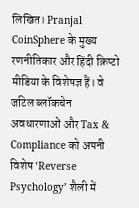लिखित। Pranjal CoinSphere के मुख्य रणनीतिकार और हिंदी क्रिप्टो मीडिया के विशेषज्ञ हैं। वे जटिल ब्लॉकचेन अवधारणाओं और Tax & Compliance को अपनी विशेष ‘Reverse Psychology’ शैली में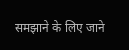समझाने के लिए जाने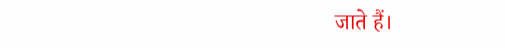जाते हैं।